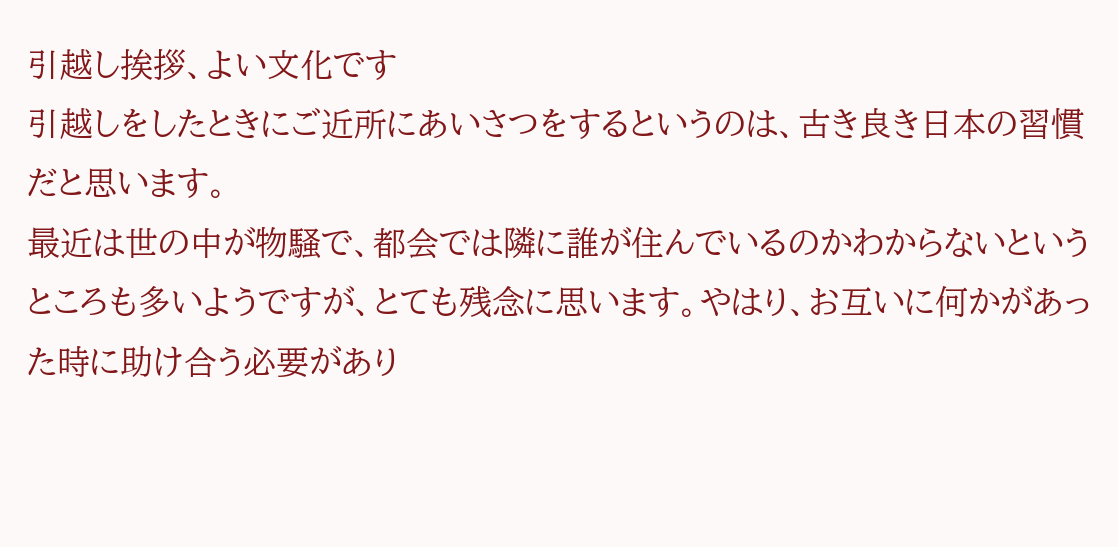引越し挨拶、よい文化です
引越しをしたときにご近所にあいさつをするというのは、古き良き日本の習慣だと思います。
最近は世の中が物騒で、都会では隣に誰が住んでいるのかわからないというところも多いようですが、とても残念に思います。やはり、お互いに何かがあった時に助け合う必要があり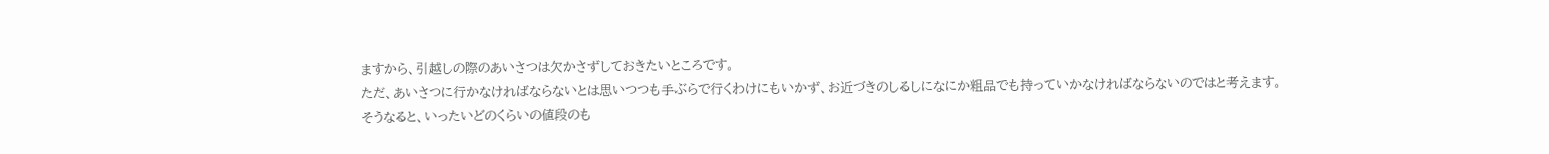ますから、引越しの際のあいさつは欠かさずしておきたいところです。
ただ、あいさつに行かなければならないとは思いつつも手ぶらで行くわけにもいかず、お近づきのしるしになにか粗品でも持っていかなければならないのではと考えます。
そうなると、いったいどのくらいの値段のも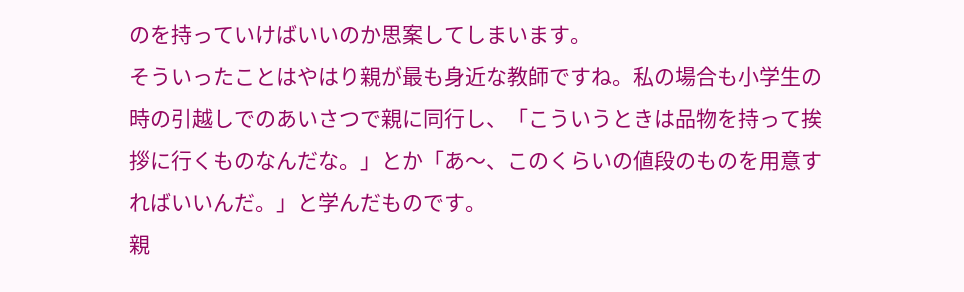のを持っていけばいいのか思案してしまいます。
そういったことはやはり親が最も身近な教師ですね。私の場合も小学生の時の引越しでのあいさつで親に同行し、「こういうときは品物を持って挨拶に行くものなんだな。」とか「あ〜、このくらいの値段のものを用意すればいいんだ。」と学んだものです。
親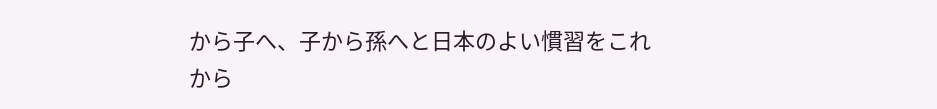から子へ、子から孫へと日本のよい慣習をこれから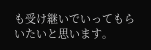も受け継いでいってもらいたいと思います。